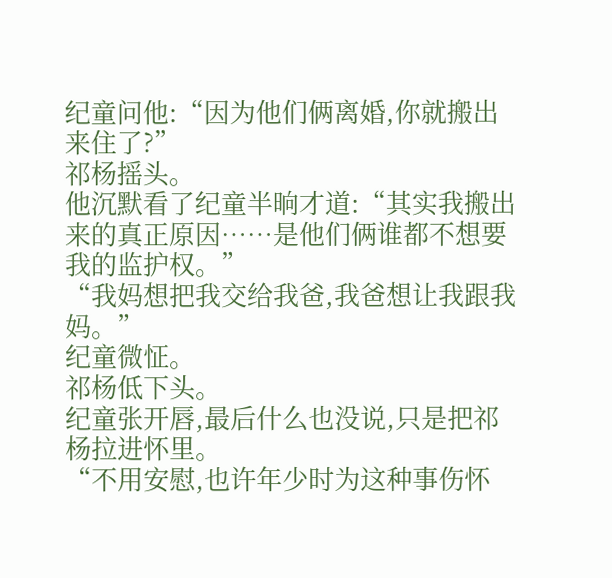纪童问他:“因为他们俩离婚,你就搬出来住了?”
祁杨摇头。
他沉默看了纪童半晌才道:“其实我搬出来的真正原因……是他们俩谁都不想要我的监护权。”
“我妈想把我交给我爸,我爸想让我跟我妈。”
纪童微怔。
祁杨低下头。
纪童张开唇,最后什么也没说,只是把祁杨拉进怀里。
“不用安慰,也许年少时为这种事伤怀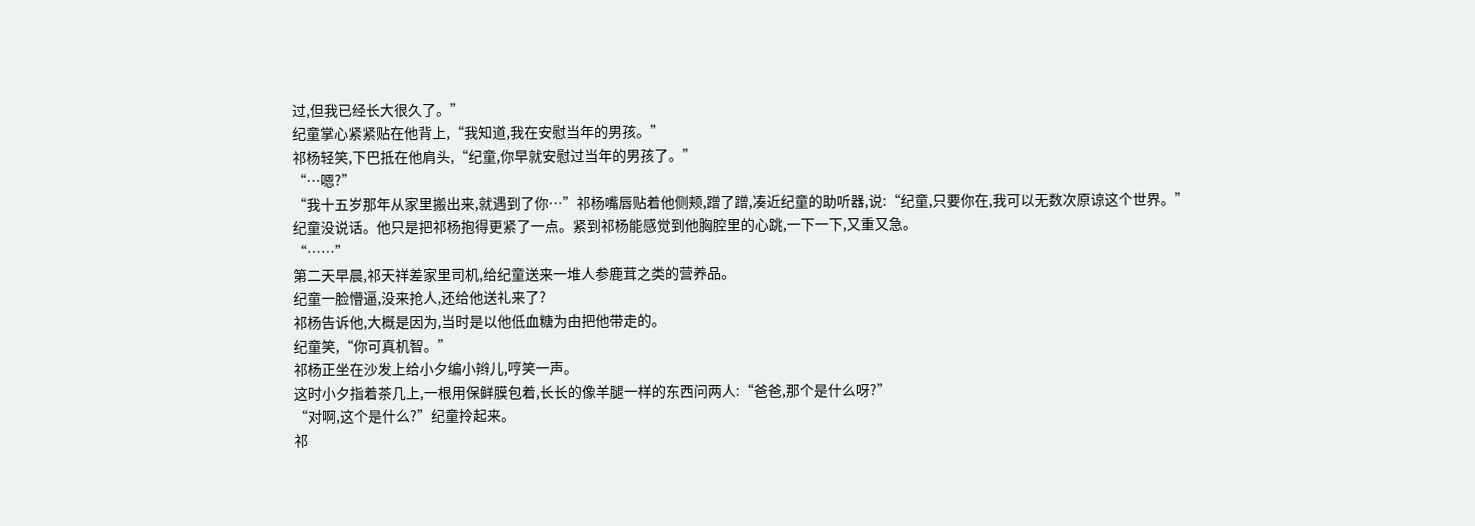过,但我已经长大很久了。”
纪童掌心紧紧贴在他背上,“我知道,我在安慰当年的男孩。”
祁杨轻笑,下巴抵在他肩头,“纪童,你早就安慰过当年的男孩了。”
“…嗯?”
“我十五岁那年从家里搬出来,就遇到了你…”祁杨嘴唇贴着他侧颊,蹭了蹭,凑近纪童的助听器,说:“纪童,只要你在,我可以无数次原谅这个世界。”
纪童没说话。他只是把祁杨抱得更紧了一点。紧到祁杨能感觉到他胸腔里的心跳,一下一下,又重又急。
“……”
第二天早晨,祁天祥差家里司机,给纪童送来一堆人参鹿茸之类的营养品。
纪童一脸懵逼,没来抢人,还给他送礼来了?
祁杨告诉他,大概是因为,当时是以他低血糖为由把他带走的。
纪童笑,“你可真机智。”
祁杨正坐在沙发上给小夕编小辫儿,哼笑一声。
这时小夕指着茶几上,一根用保鲜膜包着,长长的像羊腿一样的东西问两人:“爸爸,那个是什么呀?”
“对啊,这个是什么?”纪童拎起来。
祁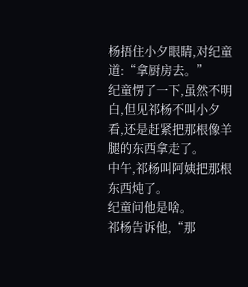杨捂住小夕眼睛,对纪童道:“拿厨房去。”
纪童愣了一下,虽然不明白,但见祁杨不叫小夕看,还是赶紧把那根像羊腿的东西拿走了。
中午,祁杨叫阿姨把那根东西炖了。
纪童问他是啥。
祁杨告诉他,“那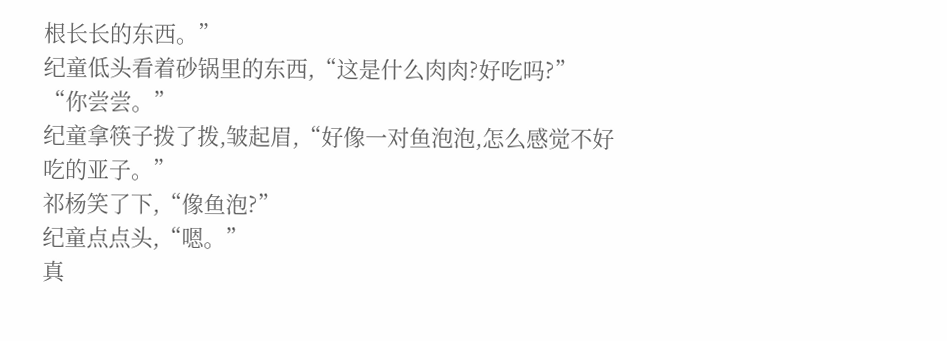根长长的东西。”
纪童低头看着砂锅里的东西,“这是什么肉肉?好吃吗?”
“你尝尝。”
纪童拿筷子拨了拨,皱起眉,“好像一对鱼泡泡,怎么感觉不好吃的亚子。”
祁杨笑了下,“像鱼泡?”
纪童点点头,“嗯。”
真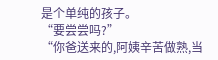是个单纯的孩子。
“要尝尝吗?”
“你爸送来的,阿姨辛苦做熟,当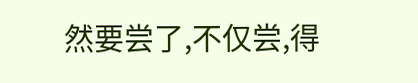然要尝了,不仅尝,得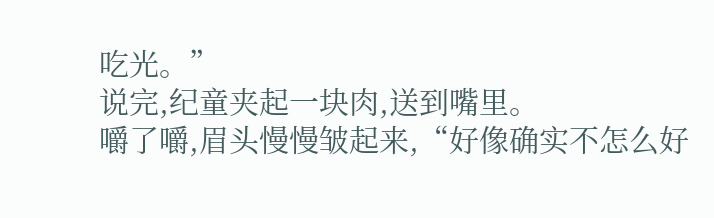吃光。”
说完,纪童夹起一块肉,送到嘴里。
嚼了嚼,眉头慢慢皱起来,“好像确实不怎么好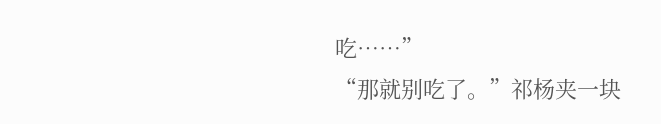吃……”
“那就别吃了。”祁杨夹一块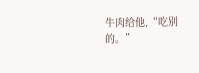牛肉给他,“吃别的。”